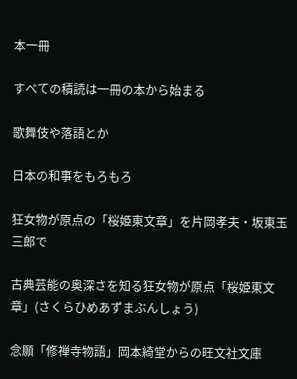本一冊

すべての積読は一冊の本から始まる

歌舞伎や落語とか

日本の和事をもろもろ

狂女物が原点の「桜姫東文章」を片岡孝夫・坂東玉三郎で

古典芸能の奥深さを知る狂女物が原点「桜姫東文章」(さくらひめあずまぶんしょう)

念願「修禅寺物語」岡本綺堂からの旺文社文庫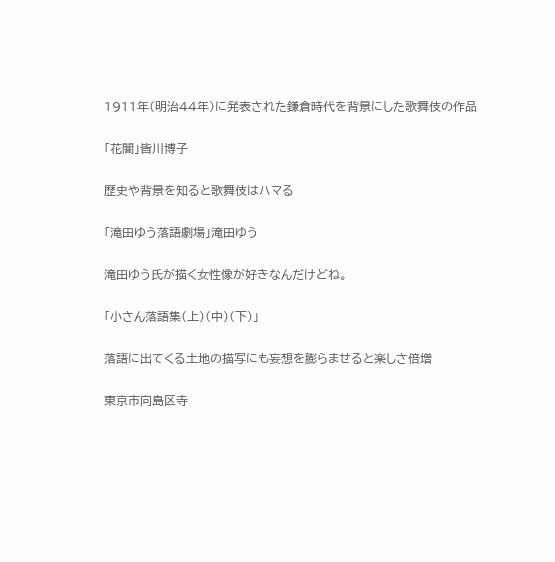1911年(明治44年)に発表された鎌倉時代を背景にした歌舞伎の作品

「花闇」皆川博子

歴史や背景を知ると歌舞伎はハマる

「滝田ゆう落語劇場」滝田ゆう

滝田ゆう氏が描く女性像が好きなんだけどね。

「小さん落語集(上)(中)(下)」

落語に出てくる土地の描写にも妄想を膨らませると楽しさ倍増

東京市向島区寺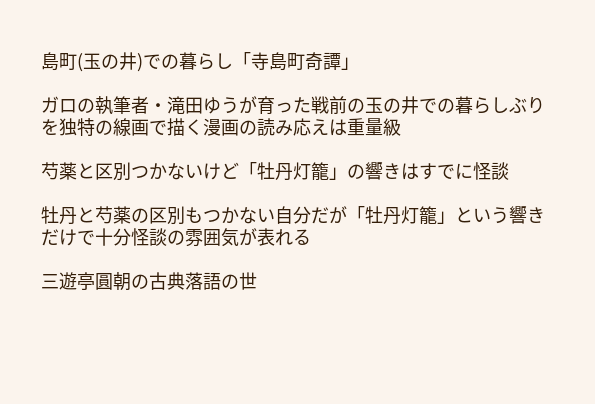島町(玉の井)での暮らし「寺島町奇譚」

ガロの執筆者・滝田ゆうが育った戦前の玉の井での暮らしぶりを独特の線画で描く漫画の読み応えは重量級

芍薬と区別つかないけど「牡丹灯籠」の響きはすでに怪談

牡丹と芍薬の区別もつかない自分だが「牡丹灯籠」という響きだけで十分怪談の雰囲気が表れる

三遊亭圓朝の古典落語の世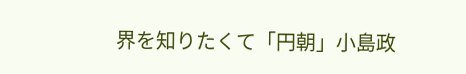界を知りたくて「円朝」小島政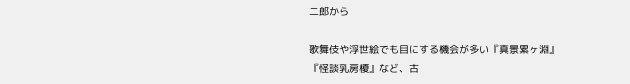二郎から

歌舞伎や浮世絵でも目にする機会が多い『真景累ヶ淵』『怪談乳房榎』など、古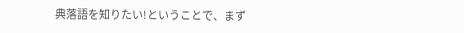典落語を知りたい!ということで、まず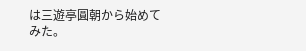は三遊亭圓朝から始めてみた。